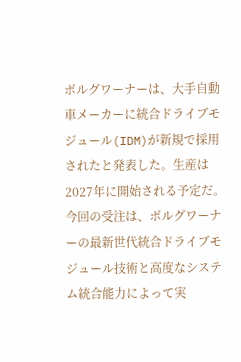ボルグワーナーは、大手自動車メーカーに統合ドライブモジュール(IDM)が新規で採用されたと発表した。生産は2027年に開始される予定だ。
今回の受注は、ボルグワーナーの最新世代統合ドライブモジュール技術と高度なシステム統合能力によって実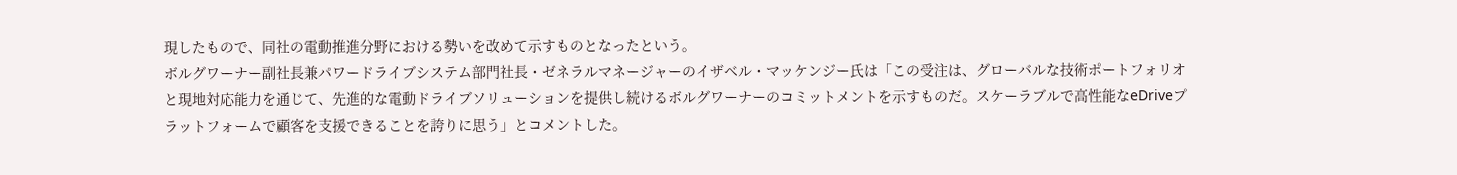現したもので、同社の電動推進分野における勢いを改めて示すものとなったという。
ボルグワーナー副社長兼パワードライブシステム部門社長・ゼネラルマネージャーのイザベル・マッケンジー氏は「この受注は、グローバルな技術ポートフォリオと現地対応能力を通じて、先進的な電動ドライブソリューションを提供し続けるボルグワーナーのコミットメントを示すものだ。スケーラブルで高性能なeDriveプラットフォームで顧客を支援できることを誇りに思う」とコメントした。